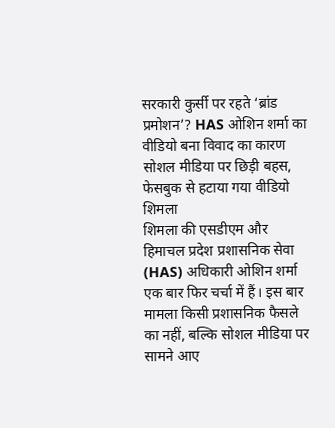सरकारी कुर्सी पर रहते ‘ब्रांड प्रमोशन’? HAS ओशिन शर्मा का वीडियो बना विवाद का कारण
सोशल मीडिया पर छिड़ी बहस, फेसबुक से हटाया गया वीडियो
शिमला
शिमला की एसडीएम और हिमाचल प्रदेश प्रशासनिक सेवा (HAS) अधिकारी ओशिन शर्मा एक बार फिर चर्चा में हैं। इस बार मामला किसी प्रशासनिक फैसले का नहीं, बल्कि सोशल मीडिया पर सामने आए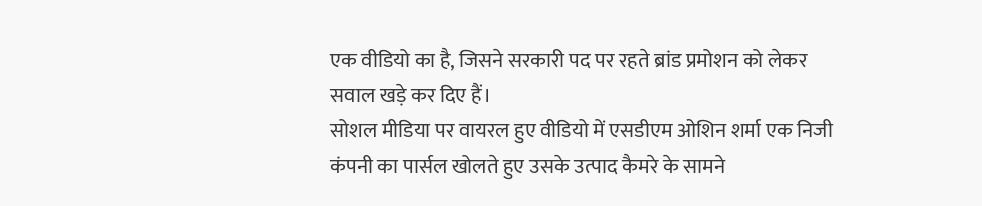एक वीडियो का है, जिसने सरकारी पद पर रहते ब्रांड प्रमोशन को लेकर सवाल खड़े कर दिए हैं।
सोशल मीडिया पर वायरल हुए वीडियो में एसडीएम ओशिन शर्मा एक निजी कंपनी का पार्सल खोलते हुए उसके उत्पाद कैमरे के सामने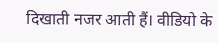दिखाती नजर आती हैं। वीडियो के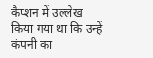कैप्शन में उल्लेख किया गया था कि उन्हें कंपनी का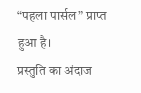“पहला पार्सल” प्राप्त हुआ है।
प्रस्तुति का अंदाज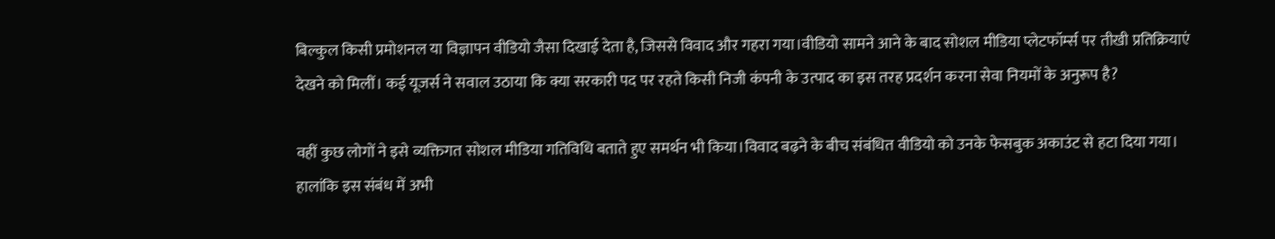बिल्कुल किसी प्रमोशनल या विज्ञापन वीडियो जैसा दिखाई देता है, जिससे विवाद और गहरा गया।वीडियो सामने आने के बाद सोशल मीडिया प्लेटफॉर्म्स पर तीखी प्रतिक्रियाएं देखने को मिलीं। कई यूजर्स ने सवाल उठाया कि क्या सरकारी पद पर रहते किसी निजी कंपनी के उत्पाद का इस तरह प्रदर्शन करना सेवा नियमों के अनुरूप है?

वहीं कुछ लोगों ने इसे व्यक्तिगत सोशल मीडिया गतिविधि बताते हुए समर्थन भी किया।विवाद बढ़ने के बीच संबंधित वीडियो को उनके फेसबुक अकाउंट से हटा दिया गया।
हालांकि इस संबंध में अभी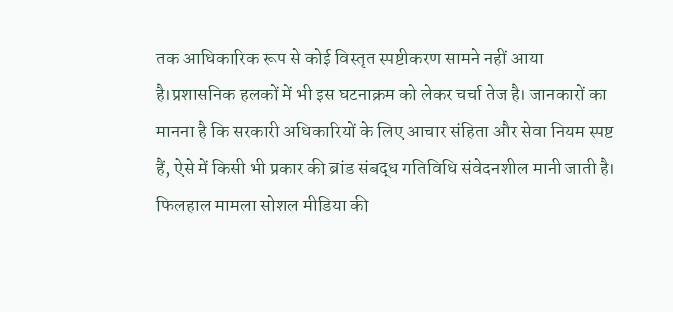तक आधिकारिक रूप से कोई विस्तृत स्पष्टीकरण सामने नहीं आया है।प्रशासनिक हलकों में भी इस घटनाक्रम को लेकर चर्चा तेज है। जानकारों का मानना है कि सरकारी अधिकारियों के लिए आचार संहिता और सेवा नियम स्पष्ट हैं, ऐसे में किसी भी प्रकार की ब्रांड संबद्ध गतिविधि संवेदनशील मानी जाती है।
फिलहाल मामला सोशल मीडिया की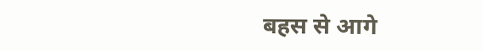बहस से आगे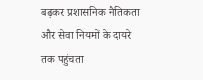बढ़कर प्रशासनिक नैतिकता और सेवा नियमों के दायरे तक पहुंचता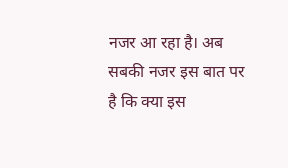नजर आ रहा है। अब सबकी नजर इस बात पर है कि क्या इस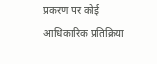प्रकरण पर कोई आधिकारिक प्रतिक्रिया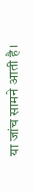या जांच सामने आती है।